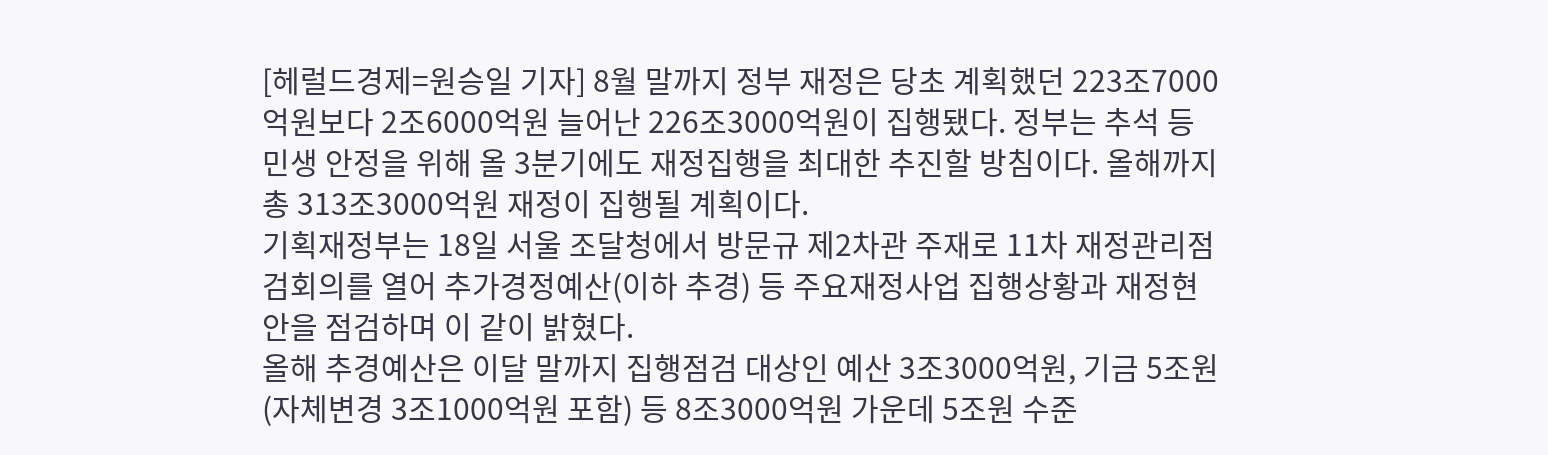[헤럴드경제=원승일 기자] 8월 말까지 정부 재정은 당초 계획했던 223조7000억원보다 2조6000억원 늘어난 226조3000억원이 집행됐다. 정부는 추석 등 민생 안정을 위해 올 3분기에도 재정집행을 최대한 추진할 방침이다. 올해까지 총 313조3000억원 재정이 집행될 계획이다.
기획재정부는 18일 서울 조달청에서 방문규 제2차관 주재로 11차 재정관리점검회의를 열어 추가경정예산(이하 추경) 등 주요재정사업 집행상황과 재정현안을 점검하며 이 같이 밝혔다.
올해 추경예산은 이달 말까지 집행점검 대상인 예산 3조3000억원, 기금 5조원(자체변경 3조1000억원 포함) 등 8조3000억원 가운데 5조원 수준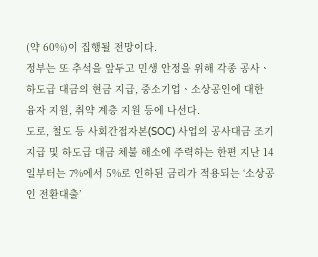(약 60%)이 집행될 전망이다.
정부는 또 추석을 앞두고 민생 안정을 위해 각종 공사ㆍ하도급 대금의 현금 지급, 중소기업ㆍ소상공인에 대한 융자 지원, 취약 계층 지원 등에 나선다.
도로, 철도 등 사회간접자본(SOC) 사업의 공사대금 조기 지급 및 하도급 대금 체불 해소에 주력하는 한편 지난 14일부터는 7%에서 5%로 인하된 금리가 적용되는 ‘소상공인 전환대출’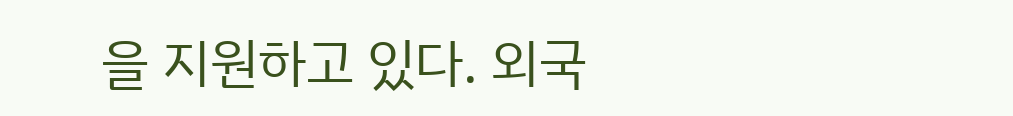을 지원하고 있다. 외국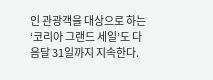인 관광객을 대상으로 하는 ‘코리아 그랜드 세일’도 다음달 31일까지 지속한다.